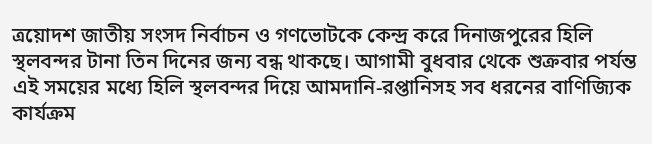ত্রয়োদশ জাতীয় সংসদ নির্বাচন ও গণভোটকে কেন্দ্র করে দিনাজপুরের হিলি স্থলবন্দর টানা তিন দিনের জন্য বন্ধ থাকছে। আগামী বুধবার থেকে শুক্রবার পর্যন্ত এই সময়ের মধ্যে হিলি স্থলবন্দর দিয়ে আমদানি-রপ্তানিসহ সব ধরনের বাণিজ্যিক কার্যক্রম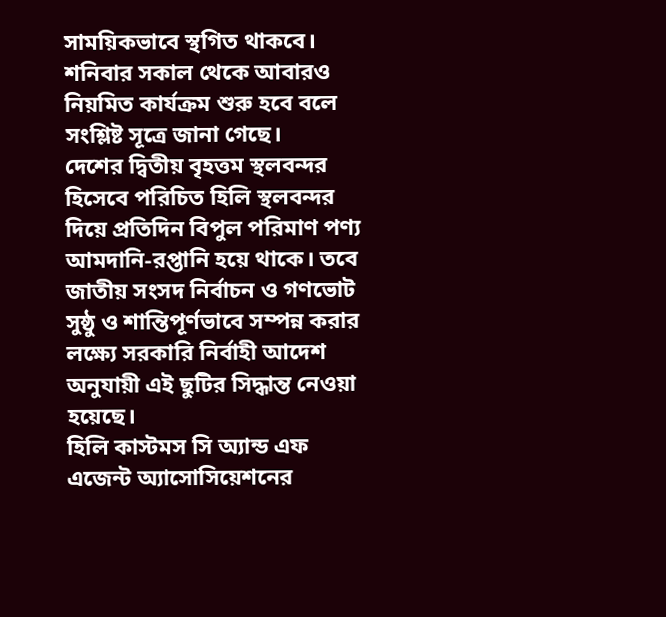সাময়িকভাবে স্থগিত থাকবে। শনিবার সকাল থেকে আবারও নিয়মিত কার্যক্রম শুরু হবে বলে সংশ্লিষ্ট সূত্রে জানা গেছে।
দেশের দ্বিতীয় বৃহত্তম স্থলবন্দর হিসেবে পরিচিত হিলি স্থলবন্দর দিয়ে প্রতিদিন বিপুল পরিমাণ পণ্য আমদানি-রপ্তানি হয়ে থাকে। তবে জাতীয় সংসদ নির্বাচন ও গণভোট সুষ্ঠু ও শান্তিপূর্ণভাবে সম্পন্ন করার লক্ষ্যে সরকারি নির্বাহী আদেশ অনুযায়ী এই ছুটির সিদ্ধান্ত নেওয়া হয়েছে।
হিলি কাস্টমস সি অ্যান্ড এফ এজেন্ট অ্যাসোসিয়েশনের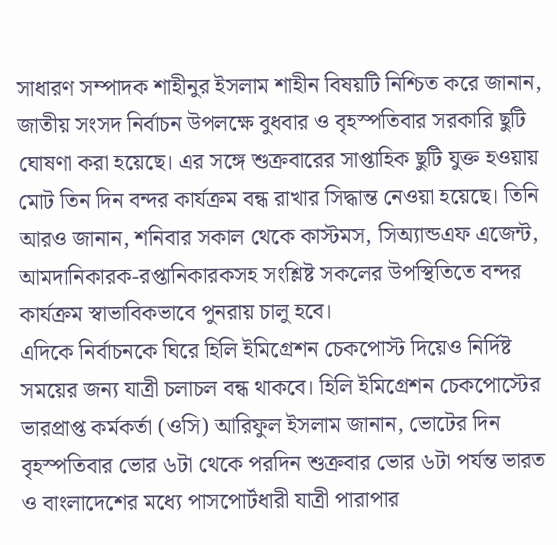সাধারণ সম্পাদক শাহীনুর ইসলাম শাহীন বিষয়টি নিশ্চিত করে জানান, জাতীয় সংসদ নির্বাচন উপলক্ষে বুধবার ও বৃহস্পতিবার সরকারি ছুটি ঘোষণা করা হয়েছে। এর সঙ্গে শুক্রবারের সাপ্তাহিক ছুটি যুক্ত হওয়ায় মোট তিন দিন বন্দর কার্যক্রম বন্ধ রাখার সিদ্ধান্ত নেওয়া হয়েছে। তিনি আরও জানান, শনিবার সকাল থেকে কাস্টমস, সিঅ্যান্ডএফ এজেন্ট, আমদানিকারক-রপ্তানিকারকসহ সংশ্লিষ্ট সকলের উপস্থিতিতে বন্দর কার্যক্রম স্বাভাবিকভাবে পুনরায় চালু হবে।
এদিকে নির্বাচনকে ঘিরে হিলি ইমিগ্রেশন চেকপোস্ট দিয়েও নির্দিষ্ট সময়ের জন্য যাত্রী চলাচল বন্ধ থাকবে। হিলি ইমিগ্রেশন চেকপোস্টের ভারপ্রাপ্ত কর্মকর্তা (ওসি) আরিফুল ইসলাম জানান, ভোটের দিন বৃহস্পতিবার ভোর ৬টা থেকে পরদিন শুক্রবার ভোর ৬টা পর্যন্ত ভারত ও বাংলাদেশের মধ্যে পাসপোর্টধারী যাত্রী পারাপার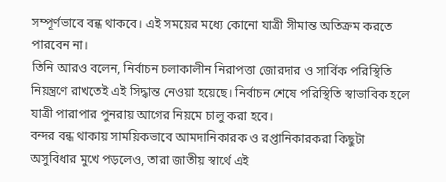সম্পূর্ণভাবে বন্ধ থাকবে। এই সময়ের মধ্যে কোনো যাত্রী সীমান্ত অতিক্রম করতে পারবেন না।
তিনি আরও বলেন, নির্বাচন চলাকালীন নিরাপত্তা জোরদার ও সার্বিক পরিস্থিতি নিয়ন্ত্রণে রাখতেই এই সিদ্ধান্ত নেওয়া হয়েছে। নির্বাচন শেষে পরিস্থিতি স্বাভাবিক হলে যাত্রী পারাপার পুনরায় আগের নিয়মে চালু করা হবে।
বন্দর বন্ধ থাকায় সাময়িকভাবে আমদানিকারক ও রপ্তানিকারকরা কিছুটা অসুবিধার মুখে পড়লেও, তারা জাতীয় স্বার্থে এই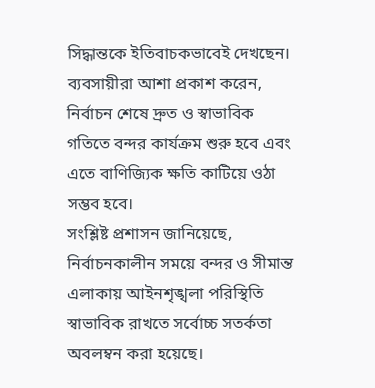সিদ্ধান্তকে ইতিবাচকভাবেই দেখছেন। ব্যবসায়ীরা আশা প্রকাশ করেন, নির্বাচন শেষে দ্রুত ও স্বাভাবিক গতিতে বন্দর কার্যক্রম শুরু হবে এবং এতে বাণিজ্যিক ক্ষতি কাটিয়ে ওঠা সম্ভব হবে।
সংশ্লিষ্ট প্রশাসন জানিয়েছে, নির্বাচনকালীন সময়ে বন্দর ও সীমান্ত এলাকায় আইনশৃঙ্খলা পরিস্থিতি স্বাভাবিক রাখতে সর্বোচ্চ সতর্কতা অবলম্বন করা হয়েছে।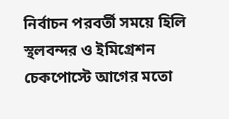নির্বাচন পরবর্তী সময়ে হিলি স্থলবন্দর ও ইমিগ্রেশন চেকপোস্টে আগের মতো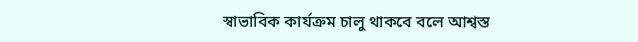স্বাভাবিক কার্যক্রম চালু থাকবে বলে আশ্বস্ত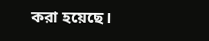করা হয়েছে।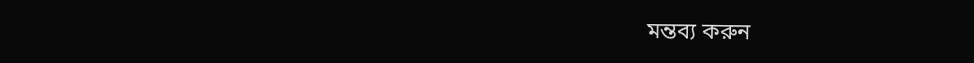মন্তব্য করুন